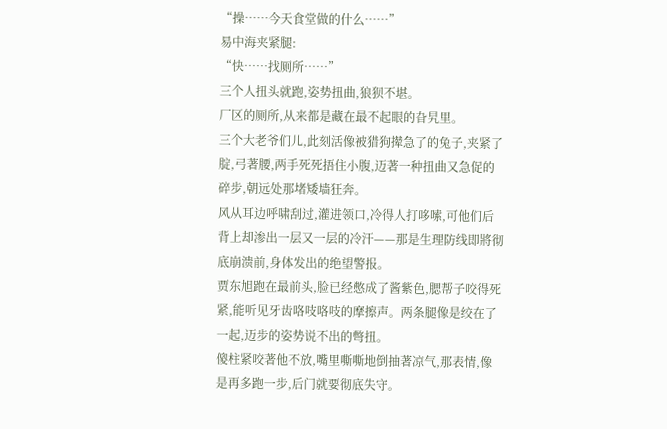“操……今天食堂做的什么……”
易中海夹紧腿:
“快……找厕所……”
三个人扭头就跑,姿势扭曲,狼狈不堪。
厂区的厕所,从来都是藏在最不起眼的旮旯里。
三个大老爷们儿,此刻活像被猎狗撵急了的兔子,夹紧了腚,弓著腰,两手死死捂住小腹,迈著一种扭曲又急促的碎步,朝远处那堵矮墙狂奔。
风从耳边呼啸刮过,灌进领口,冷得人打哆嗦,可他们后背上却渗出一层又一层的冷汗——那是生理防线即將彻底崩溃前,身体发出的绝望警报。
贾东旭跑在最前头,脸已经憋成了酱紫色,腮帮子咬得死紧,能听见牙齿咯吱咯吱的摩擦声。两条腿像是绞在了一起,迈步的姿势说不出的彆扭。
傻柱紧咬著他不放,嘴里嘶嘶地倒抽著凉气,那表情,像是再多跑一步,后门就要彻底失守。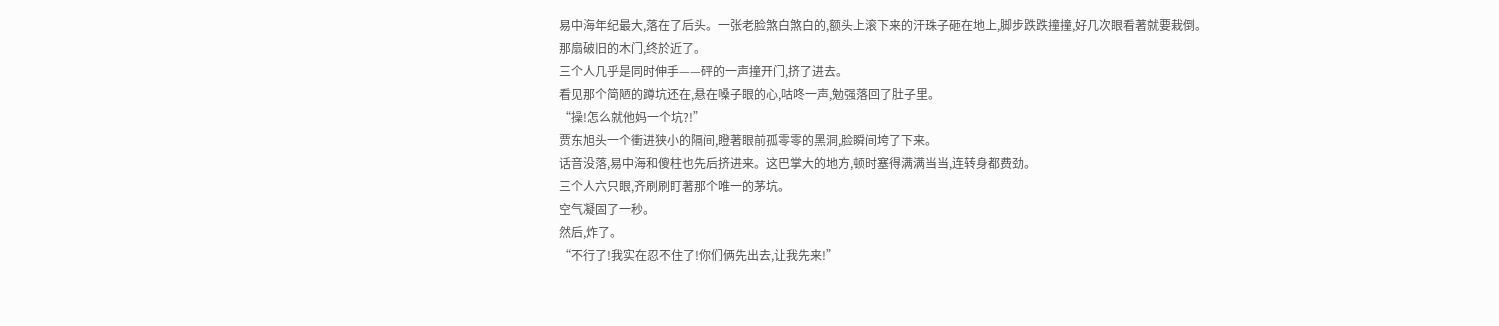易中海年纪最大,落在了后头。一张老脸煞白煞白的,额头上滚下来的汗珠子砸在地上,脚步跌跌撞撞,好几次眼看著就要栽倒。
那扇破旧的木门,终於近了。
三个人几乎是同时伸手——砰的一声撞开门,挤了进去。
看见那个简陋的蹲坑还在,悬在嗓子眼的心,咕咚一声,勉强落回了肚子里。
“操!怎么就他妈一个坑?!”
贾东旭头一个衝进狭小的隔间,瞪著眼前孤零零的黑洞,脸瞬间垮了下来。
话音没落,易中海和傻柱也先后挤进来。这巴掌大的地方,顿时塞得满满当当,连转身都费劲。
三个人六只眼,齐刷刷盯著那个唯一的茅坑。
空气凝固了一秒。
然后,炸了。
“不行了!我实在忍不住了!你们俩先出去,让我先来!”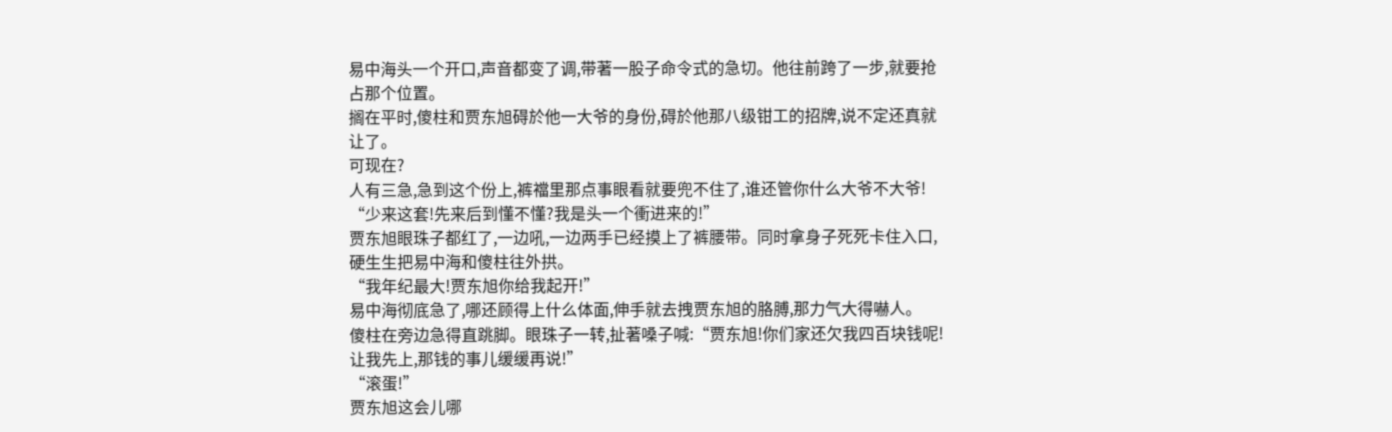易中海头一个开口,声音都变了调,带著一股子命令式的急切。他往前跨了一步,就要抢占那个位置。
搁在平时,傻柱和贾东旭碍於他一大爷的身份,碍於他那八级钳工的招牌,说不定还真就让了。
可现在?
人有三急,急到这个份上,裤襠里那点事眼看就要兜不住了,谁还管你什么大爷不大爷!
“少来这套!先来后到懂不懂?我是头一个衝进来的!”
贾东旭眼珠子都红了,一边吼,一边两手已经摸上了裤腰带。同时拿身子死死卡住入口,硬生生把易中海和傻柱往外拱。
“我年纪最大!贾东旭你给我起开!”
易中海彻底急了,哪还顾得上什么体面,伸手就去拽贾东旭的胳膊,那力气大得嚇人。
傻柱在旁边急得直跳脚。眼珠子一转,扯著嗓子喊:“贾东旭!你们家还欠我四百块钱呢!让我先上,那钱的事儿缓缓再说!”
“滚蛋!”
贾东旭这会儿哪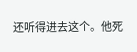还听得进去这个。他死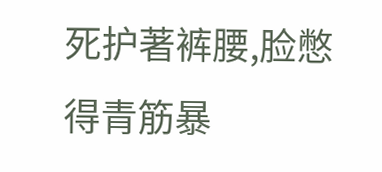死护著裤腰,脸憋得青筋暴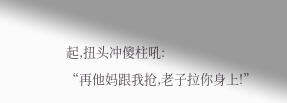起,扭头冲傻柱吼:
“再他妈跟我抢,老子拉你身上!”